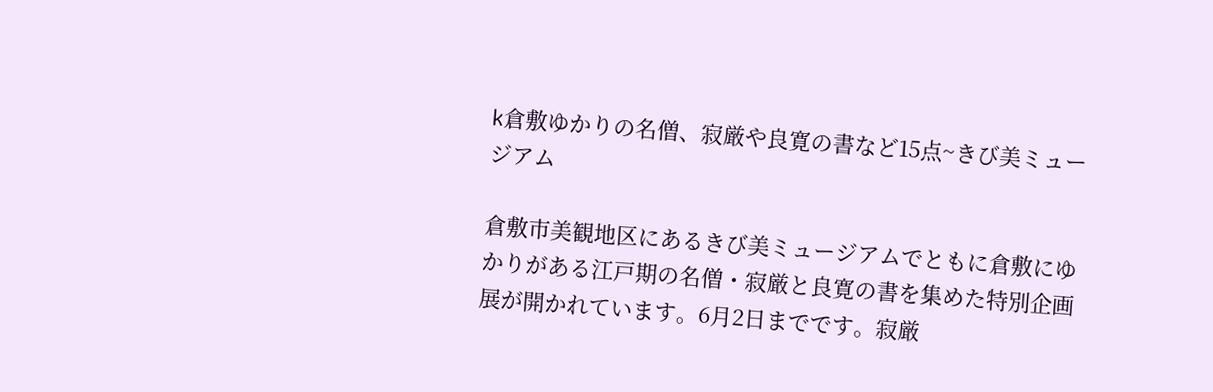k倉敷ゆかりの名僧、寂厳や良寛の書など15点~きび美ミュージアム

倉敷市美観地区にあるきび美ミュージアムでともに倉敷にゆかりがある江戸期の名僧・寂厳と良寛の書を集めた特別企画展が開かれています。6月2日までです。寂厳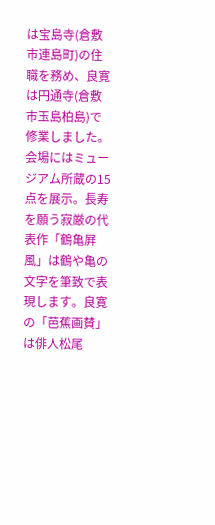は宝島寺(倉敷市連島町)の住職を務め、良寛は円通寺(倉敷市玉島柏島)で修業しました。会場にはミュージアム所蔵の15点を展示。長寿を願う寂厳の代表作「鶴亀屛風」は鶴や亀の文字を筆致で表現します。良寛の「芭蕉画賛」は俳人松尾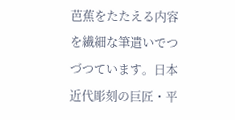芭蕉をたたえる内容を繊細な筆遣いでつづつています。日本近代彫刻の巨匠・平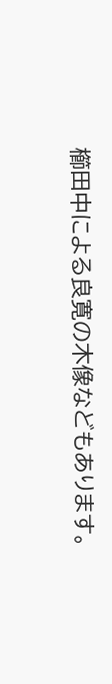櫛田中による良寛の木像などもあります。